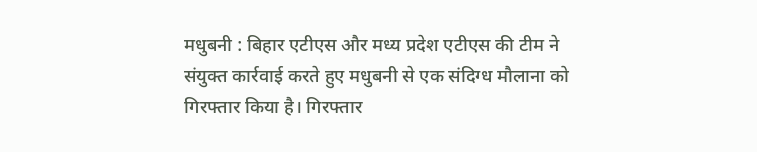मधुबनी : बिहार एटीएस और मध्य प्रदेश एटीएस की टीम ने संयुक्त कार्रवाई करते हुए मधुबनी से एक संदिग्ध मौलाना को गिरफ्तार किया है। गिरफ्तार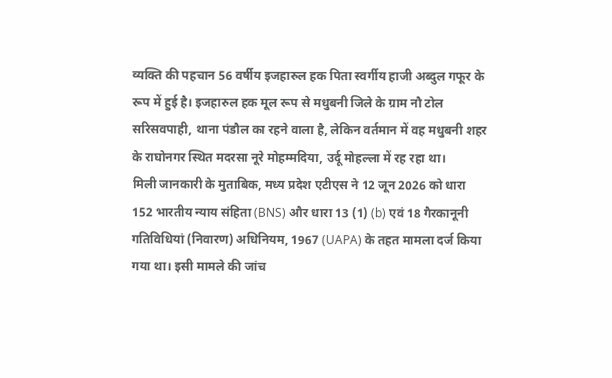व्यक्ति की पहचान 56 वर्षीय इजहारुल हक पिता स्वर्गीय हाजी अब्दुल गफूर के रूप में हुई है। इजहारुल हक मूल रूप से मधुबनी जिले के ग्राम नौ टोल सरिसवपाही, थाना पंडौल का रहने वाला है, लेकिन वर्तमान में वह मधुबनी शहर के राघोनगर स्थित मदरसा नूरे मोहम्मदिया, उर्दू मोहल्ला में रह रहा था।
मिली जानकारी के मुताबिक, मध्य प्रदेश एटीएस ने 12 जून 2026 को धारा 152 भारतीय न्याय संहिता (BNS) और धारा 13 (1) (b) एवं 18 गैरकानूनी गतिविधियां (निवारण) अधिनियम, 1967 (UAPA) के तहत मामला दर्ज किया गया था। इसी मामले की जांच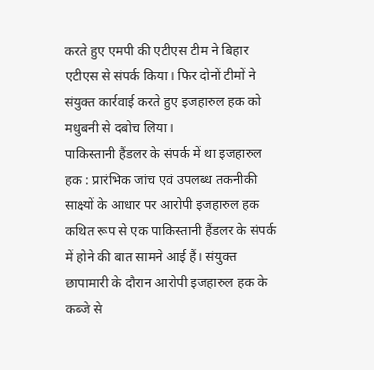करते हुए एमपी की एटीएस टीम ने बिहार एटीएस से संपर्क किया। फिर दोनों टीमों ने संयुक्त कार्रवाई करते हुए इजहारुल हक को मधुबनी से दबोच लिया।
पाकिस्तानी हैंडलर के संपर्क में था इजहारुल हक : प्रारंभिक जांच एवं उपलब्ध तकनीकी साक्ष्यों के आधार पर आरोपी इजहारुल हक कथित रूप से एक पाकिस्तानी हैंडलर के संपर्क में होने की बात सामने आई हैं। संयुक्त छापामारी के दौरान आरोपी इजहारुल हक के कब्जे से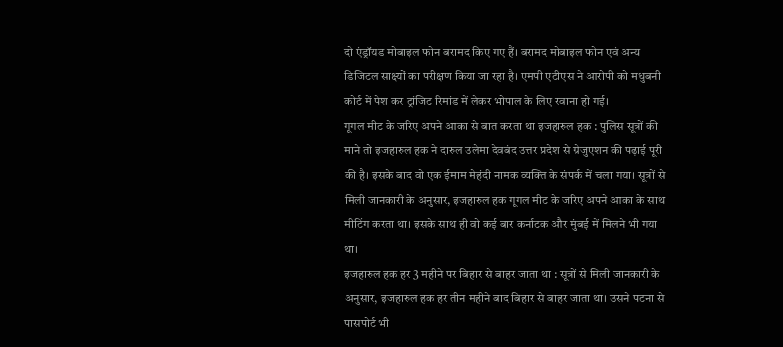दो एंड्रॉयड मोबाइल फोन बरामद किए गए हैं। बरामद मोबाइल फोन एवं अन्य डिजिटल साक्ष्यों का परीक्षण किया जा रहा है। एमपी एटीएस ने आरोपी को मधुबनी कोर्ट में पेश कर ट्रांजिट रिमांड में लेकर भोपाल के लिए रवाना हो गई।
गूगल मीट के जरिए अपने आका से बात करता था इजहारुल हक : पुलिस सूत्रों की माने तो इजहारुल हक ने दारुल उलेमा देवबंद उत्तर प्रदेश से ग्रेजुएशन की पढ़ाई पूरी की है। इसके बाद वो एक ईमाम मेहंदी नामक व्यक्ति के संपर्क में चला गया। सूत्रों से मिली जानकारी के अनुसार, इजहारुल हक गूगल मीट के जरिए अपने आका के साथ मीटिंग करता था। इसके साथ ही वो कई बार कर्नाटक और मुंबई में मिलने भी गया था।
इजहारुल हक हर 3 महीने पर बिहार से बाहर जाता था : सूत्रों से मिली जानकारी के अनुसार, इजहारुल हक हर तीन महीने बाद बिहार से बाहर जाता था। उसने पटना से पासपोर्ट भी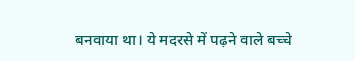बनवाया था। ये मदरसे में पढ़ने वाले बच्चे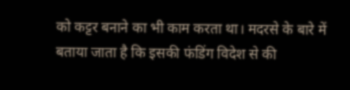को कट्टर बनाने का भी काम करता था। मदरसे के बारे में बताया जाता है कि इसकी फंडिंग विदेश से की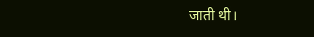जाती थी।